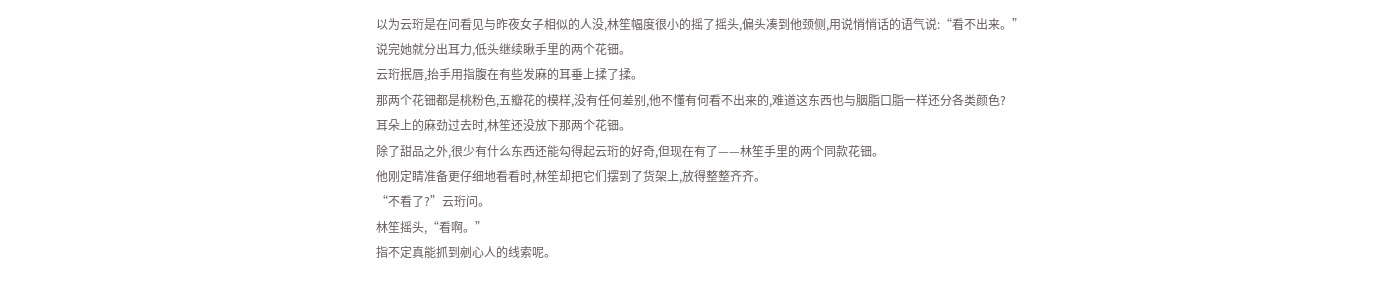以为云珩是在问看见与昨夜女子相似的人没,林笙幅度很小的摇了摇头,偏头凑到他颈侧,用说悄悄话的语气说:“看不出来。”
说完她就分出耳力,低头继续瞅手里的两个花钿。
云珩抿唇,抬手用指腹在有些发麻的耳垂上揉了揉。
那两个花钿都是桃粉色,五瓣花的模样,没有任何差别,他不懂有何看不出来的,难道这东西也与胭脂口脂一样还分各类颜色?
耳朵上的麻劲过去时,林笙还没放下那两个花钿。
除了甜品之外,很少有什么东西还能勾得起云珩的好奇,但现在有了——林笙手里的两个同款花钿。
他刚定睛准备更仔细地看看时,林笙却把它们摆到了货架上,放得整整齐齐。
“不看了?”云珩问。
林笙摇头,“看啊。”
指不定真能抓到剜心人的线索呢。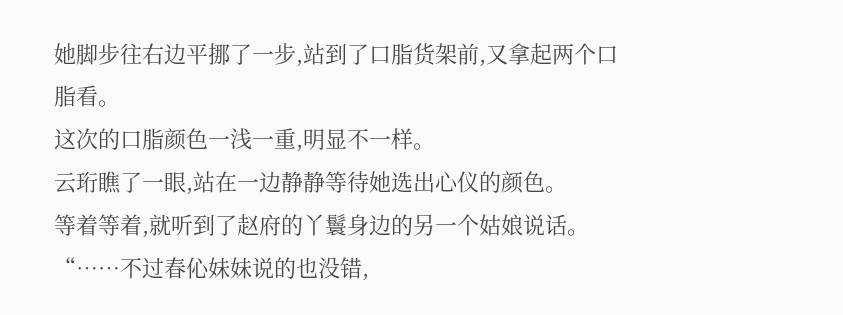她脚步往右边平挪了一步,站到了口脂货架前,又拿起两个口脂看。
这次的口脂颜色一浅一重,明显不一样。
云珩瞧了一眼,站在一边静静等待她选出心仪的颜色。
等着等着,就听到了赵府的丫鬟身边的另一个姑娘说话。
“……不过春伈妹妹说的也没错,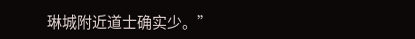琳城附近道士确实少。”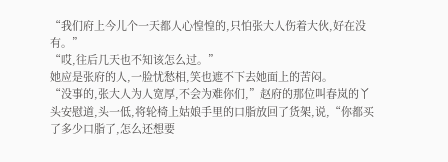“我们府上今儿个一天都人心惶惶的,只怕张大人伤着大伙,好在没有。”
“哎,往后几天也不知该怎么过。”
她应是张府的人,一脸忧愁相,笑也遮不下去她面上的苦闷。
“没事的,张大人为人宽厚,不会为难你们,”赵府的那位叫春岚的丫头安慰道,头一低,将轮椅上姑娘手里的口脂放回了货架,说,“你都买了多少口脂了,怎么还想要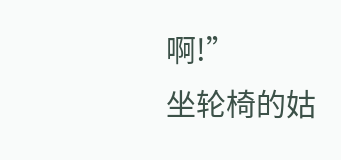啊!”
坐轮椅的姑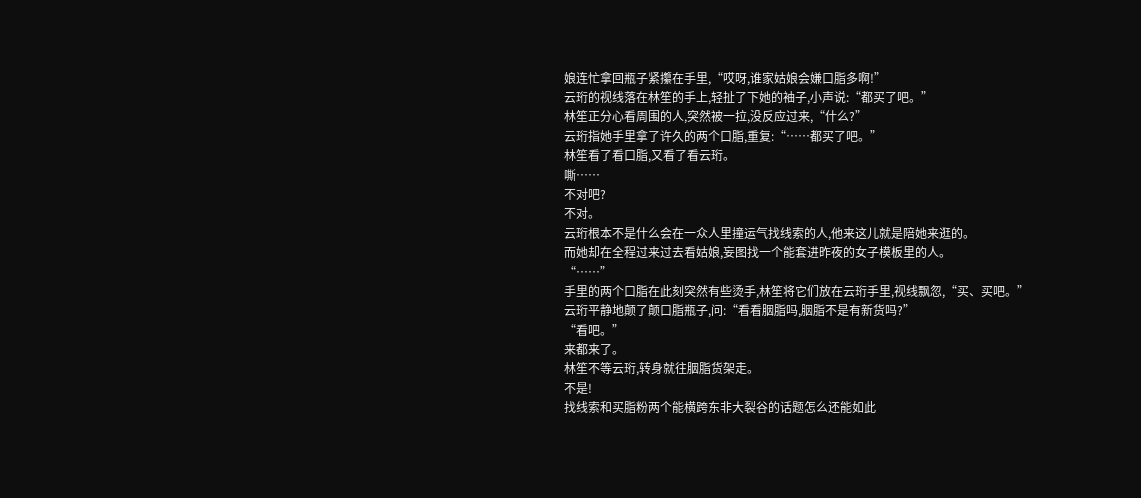娘连忙拿回瓶子紧攥在手里,“哎呀,谁家姑娘会嫌口脂多啊!”
云珩的视线落在林笙的手上,轻扯了下她的袖子,小声说:“都买了吧。”
林笙正分心看周围的人,突然被一拉,没反应过来,“什么?”
云珩指她手里拿了许久的两个口脂,重复:“……都买了吧。”
林笙看了看口脂,又看了看云珩。
嘶……
不对吧?
不对。
云珩根本不是什么会在一众人里撞运气找线索的人,他来这儿就是陪她来逛的。
而她却在全程过来过去看姑娘,妄图找一个能套进昨夜的女子模板里的人。
“……”
手里的两个口脂在此刻突然有些烫手,林笙将它们放在云珩手里,视线飘忽,“买、买吧。”
云珩平静地颠了颠口脂瓶子,问:“看看胭脂吗,胭脂不是有新货吗?”
“看吧。”
来都来了。
林笙不等云珩,转身就往胭脂货架走。
不是!
找线索和买脂粉两个能横跨东非大裂谷的话题怎么还能如此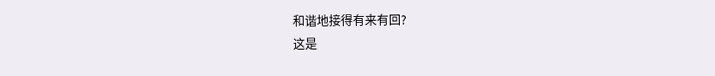和谐地接得有来有回?
这是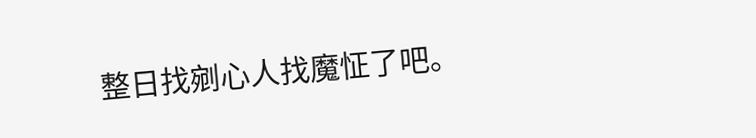整日找剜心人找魔怔了吧。